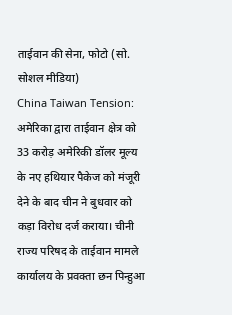ताईवान की सेना, फोटो (सो. सोशल मीडिया)
China Taiwan Tension: अमेरिका द्वारा ताईवान क्षेत्र को 33 करोड़ अमेरिकी डॉलर मूल्य के नए हथियार पैकेज को मंजूरी देने के बाद चीन ने बुधवार को कड़ा विरोध दर्ज कराया। चीनी राज्य परिषद के ताईवान मामले कार्यालय के प्रवक्ता छन पिन्हुआ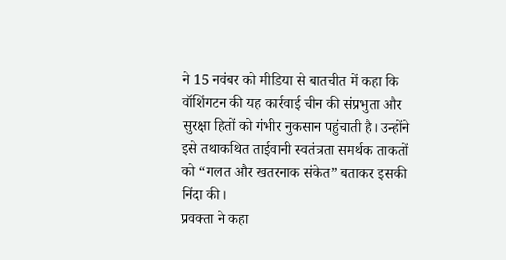ने 15 नवंबर को मीडिया से बातचीत में कहा कि वॉशिंगटन की यह कार्रवाई चीन की संप्रभुता और सुरक्षा हितों को गंभीर नुकसान पहुंचाती है। उन्होंने इसे तथाकथित ताईवानी स्वतंत्रता समर्थक ताकतों को “गलत और खतरनाक संकेत” बताकर इसकी निंदा की।
प्रवक्ता ने कहा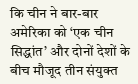कि चीन ने बार-बार अमेरिका को ‘एक चीन सिद्धांत’ और दोनों देशों के बीच मौजूद तीन संयुक्त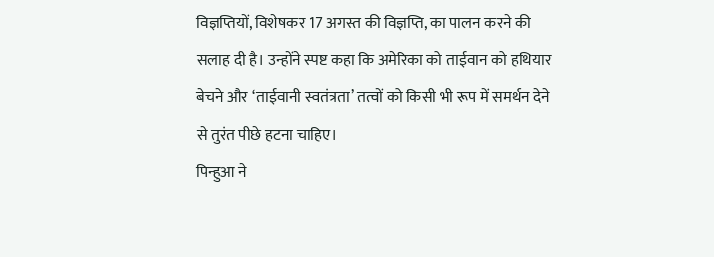विज्ञप्तियों, विशेषकर 17 अगस्त की विज्ञप्ति, का पालन करने की सलाह दी है। उन्होंने स्पष्ट कहा कि अमेरिका को ताईवान को हथियार बेचने और ‘ताईवानी स्वतंत्रता’ तत्वों को किसी भी रूप में समर्थन देने से तुरंत पीछे हटना चाहिए।
पिन्हुआ ने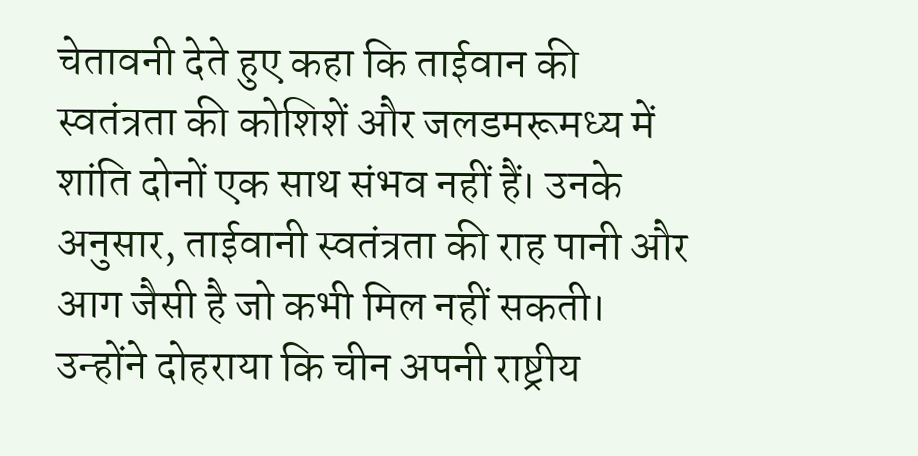चेतावनी देते हुए कहा कि ताईवान की स्वतंत्रता की कोशिशें और जलडमरूमध्य में शांति दोनों एक साथ संभव नहीं हैं। उनके अनुसार, ताईवानी स्वतंत्रता की राह पानी और आग जैसी है जो कभी मिल नहीं सकती। उन्होंने दोहराया कि चीन अपनी राष्ट्रीय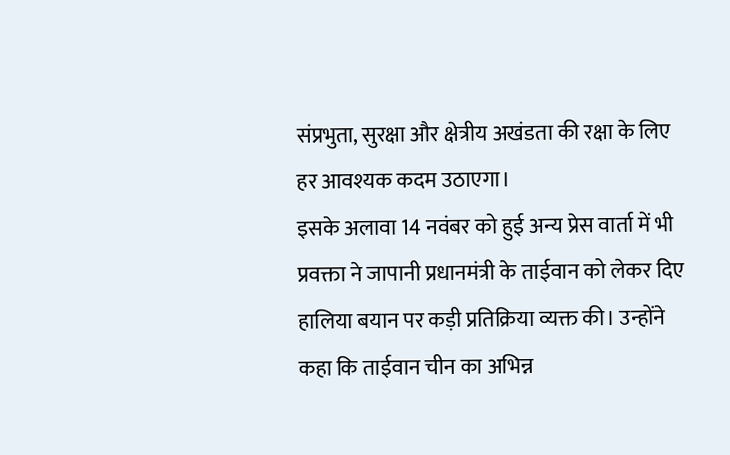संप्रभुता, सुरक्षा और क्षेत्रीय अखंडता की रक्षा के लिए हर आवश्यक कदम उठाएगा।
इसके अलावा 14 नवंबर को हुई अन्य प्रेस वार्ता में भी प्रवक्ता ने जापानी प्रधानमंत्री के ताईवान को लेकर दिए हालिया बयान पर कड़ी प्रतिक्रिया व्यक्त की। उन्होंने कहा कि ताईवान चीन का अभिन्न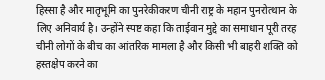हिस्सा है और मातृभूमि का पुनरेकीकरण चीनी राष्ट्र के महान पुनरोत्थान के लिए अनिवार्य है। उन्होंने स्पष्ट कहा कि ताईवान मुद्दे का समाधान पूरी तरह चीनी लोगों के बीच का आंतरिक मामला है और किसी भी बाहरी शक्ति को हस्तक्षेप करने का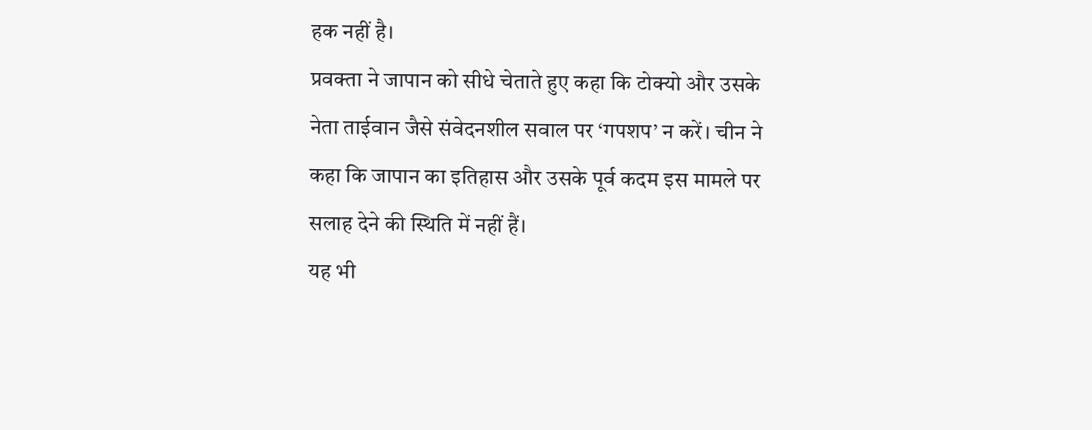हक नहीं है।
प्रवक्ता ने जापान को सीधे चेताते हुए कहा कि टोक्यो और उसके नेता ताईवान जैसे संवेदनशील सवाल पर ‘गपशप’ न करें। चीन ने कहा कि जापान का इतिहास और उसके पूर्व कदम इस मामले पर सलाह देने की स्थिति में नहीं हैं।
यह भी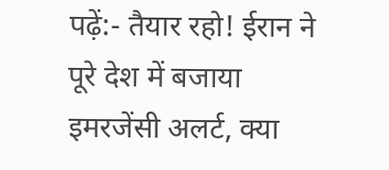पढ़ें:- तैयार रहो! ईरान ने पूरे देश में बजाया इमरजेंसी अलर्ट, क्या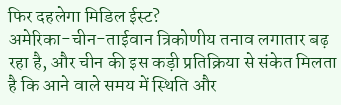फिर दहलेगा मिडिल ईस्ट?
अमेरिका-चीन-ताईवान त्रिकोणीय तनाव लगातार बढ़ रहा है, और चीन की इस कड़ी प्रतिक्रिया से संकेत मिलता है कि आने वाले समय में स्थिति और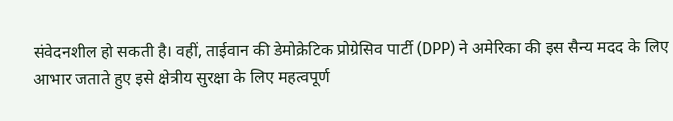संवेदनशील हो सकती है। वहीं, ताईवान की डेमोक्रेटिक प्रोग्रेसिव पार्टी (DPP) ने अमेरिका की इस सैन्य मदद के लिए आभार जताते हुए इसे क्षेत्रीय सुरक्षा के लिए महत्वपूर्ण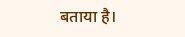बताया है।